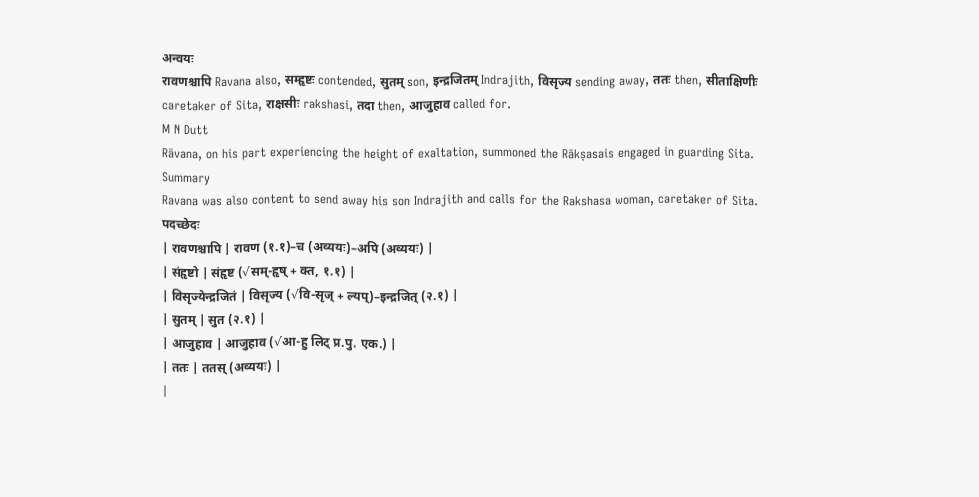अन्वयः
रावणश्चापि Ravana also, सम्हृष्टः contended, सुतम् son, इन्द्रजितम् Indrajith, विसृज्य sending away, ततः then, सीताक्षिणीः caretaker of Sita, राक्षसीः rakshasi, तदा then, आजुहाव called for.
M N Dutt
Rāvana, on his part experiencing the height of exaltation, summoned the Rākṣasais engaged in guarding Sita.
Summary
Ravana was also content to send away his son Indrajith and calls for the Rakshasa woman, caretaker of Sita.
पदच्छेदः
| रावणश्चापि | रावण (१.१)–च (अव्ययः)–अपि (अव्ययः) |
| संहृष्टो | संहृष्ट (√सम्-हृष् + क्त, १.१) |
| विसृज्येन्द्रजितं | विसृज्य (√वि-सृज् + ल्यप्)–इन्द्रजित् (२.१) |
| सुतम् | सुत (२.१) |
| आजुहाव | आजुहाव (√आ-हु लिट् प्र.पु. एक.) |
| ततः | ततस् (अव्ययः) |
|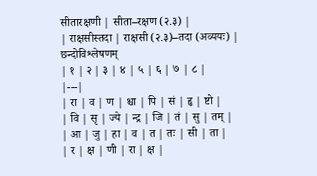सीतारक्षणी | सीता–रक्षण (२.३) |
| राक्षसीस्तदा | राक्षसी (२.३)–तदा (अव्ययः) |
छन्दोविश्लेषणम्
| १ | २ | ३ | ४ | ५ | ६ | ७ | ८ |
|---|
| रा | व | ण | श्चा | पि | सं | हृ | ष्टो |
| वि | सृ | ज्ये | न्द्र | जि | तं | सु | तम् |
| आ | जु | हा | व | त | तः | सी | ता |
| र | क्ष | णी | रा | क्ष |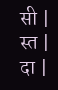सी | स्त | दा |